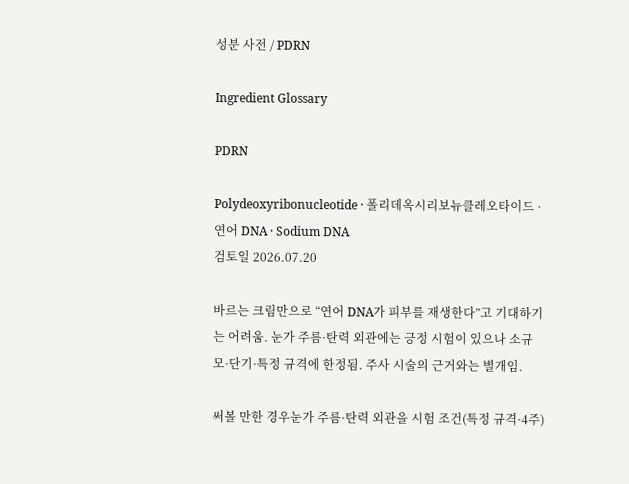성분 사전 / PDRN

Ingredient Glossary

PDRN

Polydeoxyribonucleotide · 폴리데옥시리보뉴클레오타이드 · 연어 DNA · Sodium DNA
검토일 2026.07.20

바르는 크림만으로 “연어 DNA가 피부를 재생한다”고 기대하기는 어려움. 눈가 주름·탄력 외관에는 긍정 시험이 있으나 소규모·단기·특정 규격에 한정됨. 주사 시술의 근거와는 별개임.

써볼 만한 경우눈가 주름·탄력 외관을 시험 조건(특정 규격·4주)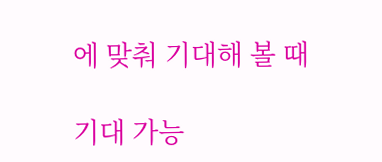에 맞춰 기대해 볼 때

기대 가능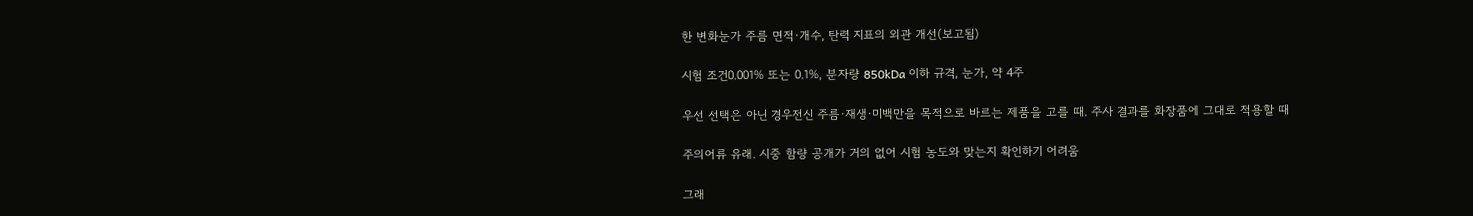한 변화눈가 주름 면적·개수, 탄력 지표의 외관 개선(보고됨)

시험 조건0.001% 또는 0.1%, 분자량 850kDa 이하 규격, 눈가, 약 4주

우선 선택은 아닌 경우전신 주름·재생·미백만을 목적으로 바르는 제품을 고를 때. 주사 결과를 화장품에 그대로 적용할 때

주의어류 유래. 시중 함량 공개가 거의 없어 시험 농도와 맞는지 확인하기 어려움

그래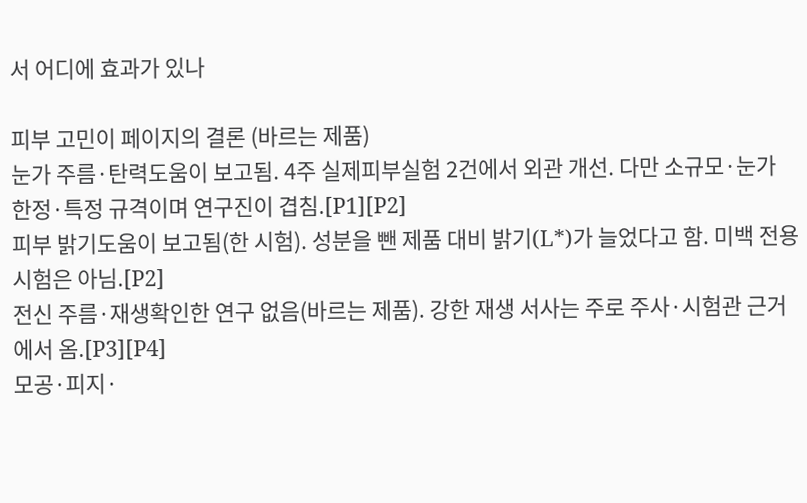서 어디에 효과가 있나

피부 고민이 페이지의 결론 (바르는 제품)
눈가 주름·탄력도움이 보고됨. 4주 실제피부실험 2건에서 외관 개선. 다만 소규모·눈가 한정·특정 규격이며 연구진이 겹침.[P1][P2]
피부 밝기도움이 보고됨(한 시험). 성분을 뺀 제품 대비 밝기(L*)가 늘었다고 함. 미백 전용 시험은 아님.[P2]
전신 주름·재생확인한 연구 없음(바르는 제품). 강한 재생 서사는 주로 주사·시험관 근거에서 옴.[P3][P4]
모공·피지·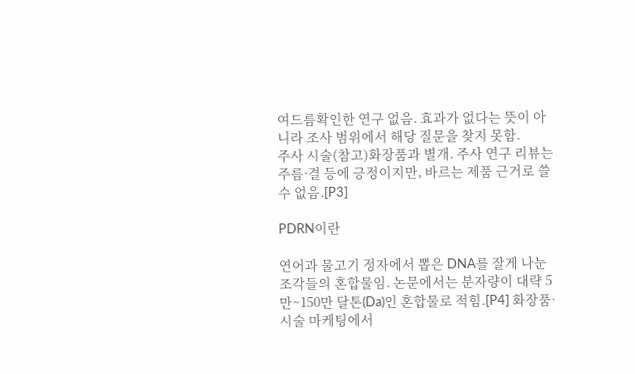여드름확인한 연구 없음. 효과가 없다는 뜻이 아니라 조사 범위에서 해당 질문을 찾지 못함.
주사 시술(참고)화장품과 별개. 주사 연구 리뷰는 주름·결 등에 긍정이지만, 바르는 제품 근거로 쓸 수 없음.[P3]

PDRN이란

연어과 물고기 정자에서 뽑은 DNA를 잘게 나눈 조각들의 혼합물임. 논문에서는 분자량이 대략 5만~150만 달톤(Da)인 혼합물로 적힘.[P4] 화장품·시술 마케팅에서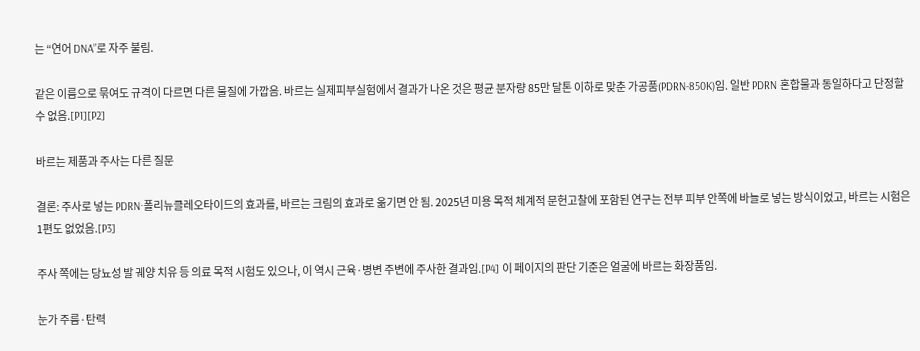는 “연어 DNA”로 자주 불림.

같은 이름으로 묶여도 규격이 다르면 다른 물질에 가깝음. 바르는 실제피부실험에서 결과가 나온 것은 평균 분자량 85만 달톤 이하로 맞춘 가공품(PDRN-850K)임. 일반 PDRN 혼합물과 동일하다고 단정할 수 없음.[P1][P2]

바르는 제품과 주사는 다른 질문

결론: 주사로 넣는 PDRN·폴리뉴클레오타이드의 효과를, 바르는 크림의 효과로 옮기면 안 됨. 2025년 미용 목적 체계적 문헌고찰에 포함된 연구는 전부 피부 안쪽에 바늘로 넣는 방식이었고, 바르는 시험은 1편도 없었음.[P3]

주사 쪽에는 당뇨성 발 궤양 치유 등 의료 목적 시험도 있으나, 이 역시 근육·병변 주변에 주사한 결과임.[P4] 이 페이지의 판단 기준은 얼굴에 바르는 화장품임.

눈가 주름·탄력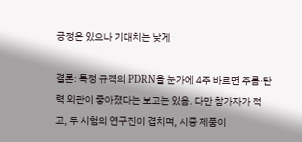긍정은 있으나 기대치는 낮게

결론: 특정 규격의 PDRN을 눈가에 4주 바르면 주름·탄력 외관이 좋아졌다는 보고는 있음. 다만 참가자가 적고, 두 시험의 연구진이 겹치며, 시중 제품이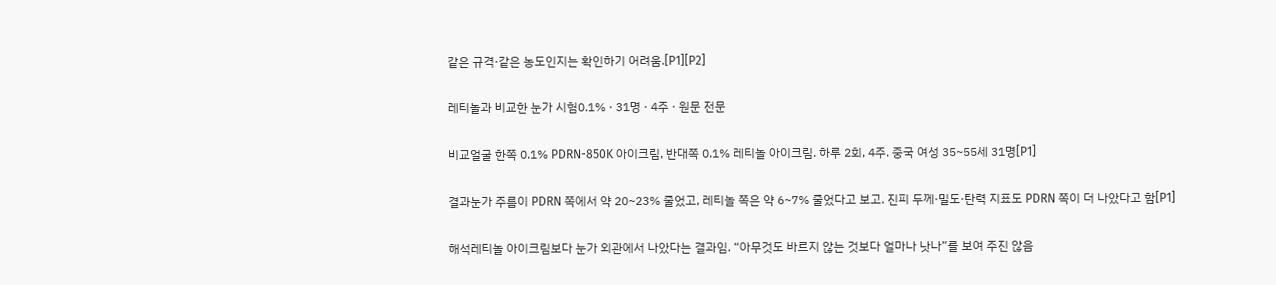같은 규격·같은 농도인지는 확인하기 어려움.[P1][P2]

레티놀과 비교한 눈가 시험0.1% · 31명 · 4주 · 원문 전문

비교얼굴 한쪽 0.1% PDRN-850K 아이크림, 반대쪽 0.1% 레티놀 아이크림. 하루 2회, 4주. 중국 여성 35~55세 31명[P1]

결과눈가 주름이 PDRN 쪽에서 약 20~23% 줄었고, 레티놀 쪽은 약 6~7% 줄었다고 보고. 진피 두께·밀도·탄력 지표도 PDRN 쪽이 더 나았다고 함[P1]

해석레티놀 아이크림보다 눈가 외관에서 나았다는 결과임. “아무것도 바르지 않는 것보다 얼마나 낫나”를 보여 주진 않음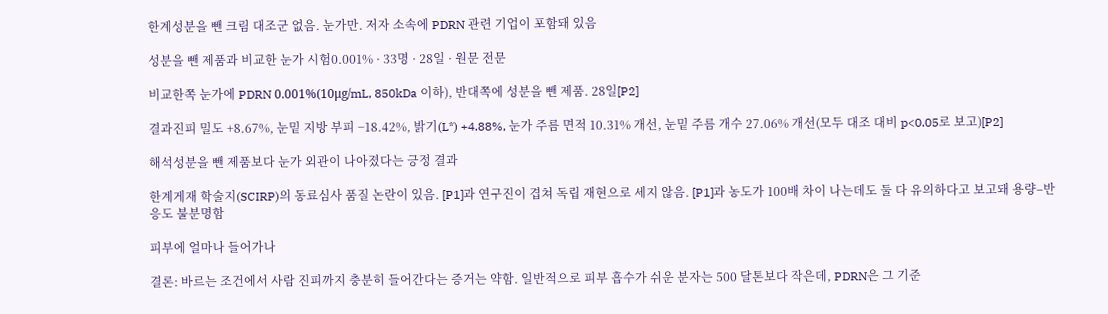한계성분을 뺀 크림 대조군 없음. 눈가만. 저자 소속에 PDRN 관련 기업이 포함돼 있음

성분을 뺀 제품과 비교한 눈가 시험0.001% · 33명 · 28일 · 원문 전문

비교한쪽 눈가에 PDRN 0.001%(10μg/mL, 850kDa 이하), 반대쪽에 성분을 뺀 제품. 28일[P2]

결과진피 밀도 +8.67%, 눈밑 지방 부피 −18.42%, 밝기(L*) +4.88%, 눈가 주름 면적 10.31% 개선, 눈밑 주름 개수 27.06% 개선(모두 대조 대비 p<0.05로 보고)[P2]

해석성분을 뺀 제품보다 눈가 외관이 나아졌다는 긍정 결과

한계게재 학술지(SCIRP)의 동료심사 품질 논란이 있음. [P1]과 연구진이 겹쳐 독립 재현으로 세지 않음. [P1]과 농도가 100배 차이 나는데도 둘 다 유의하다고 보고돼 용량–반응도 불분명함

피부에 얼마나 들어가나

결론: 바르는 조건에서 사람 진피까지 충분히 들어간다는 증거는 약함. 일반적으로 피부 흡수가 쉬운 분자는 500 달톤보다 작은데, PDRN은 그 기준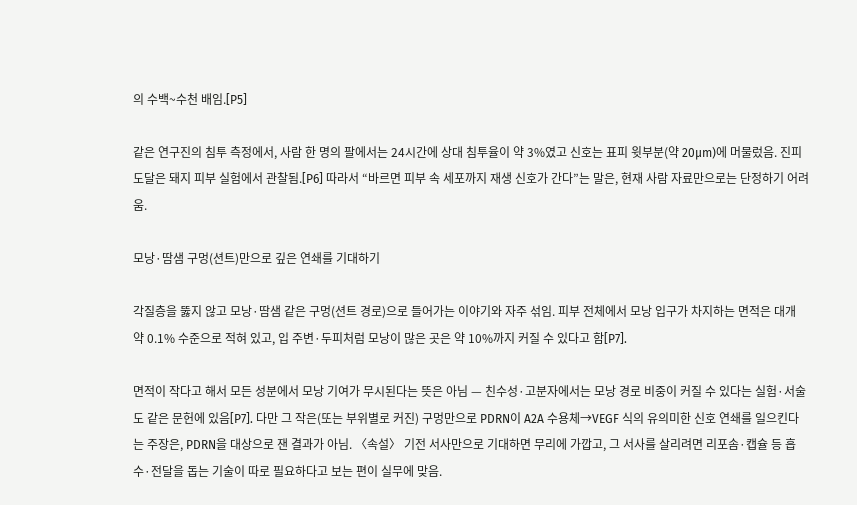의 수백~수천 배임.[P5]

같은 연구진의 침투 측정에서, 사람 한 명의 팔에서는 24시간에 상대 침투율이 약 3%였고 신호는 표피 윗부분(약 20μm)에 머물렀음. 진피 도달은 돼지 피부 실험에서 관찰됨.[P6] 따라서 “바르면 피부 속 세포까지 재생 신호가 간다”는 말은, 현재 사람 자료만으로는 단정하기 어려움.

모낭·땀샘 구멍(션트)만으로 깊은 연쇄를 기대하기

각질층을 뚫지 않고 모낭·땀샘 같은 구멍(션트 경로)으로 들어가는 이야기와 자주 섞임. 피부 전체에서 모낭 입구가 차지하는 면적은 대개 약 0.1% 수준으로 적혀 있고, 입 주변·두피처럼 모낭이 많은 곳은 약 10%까지 커질 수 있다고 함[P7].

면적이 작다고 해서 모든 성분에서 모낭 기여가 무시된다는 뜻은 아님 — 친수성·고분자에서는 모낭 경로 비중이 커질 수 있다는 실험·서술도 같은 문헌에 있음[P7]. 다만 그 작은(또는 부위별로 커진) 구멍만으로 PDRN이 A2A 수용체→VEGF 식의 유의미한 신호 연쇄를 일으킨다는 주장은, PDRN을 대상으로 잰 결과가 아님. 〈속설〉 기전 서사만으로 기대하면 무리에 가깝고, 그 서사를 살리려면 리포솜·캡슐 등 흡수·전달을 돕는 기술이 따로 필요하다고 보는 편이 실무에 맞음.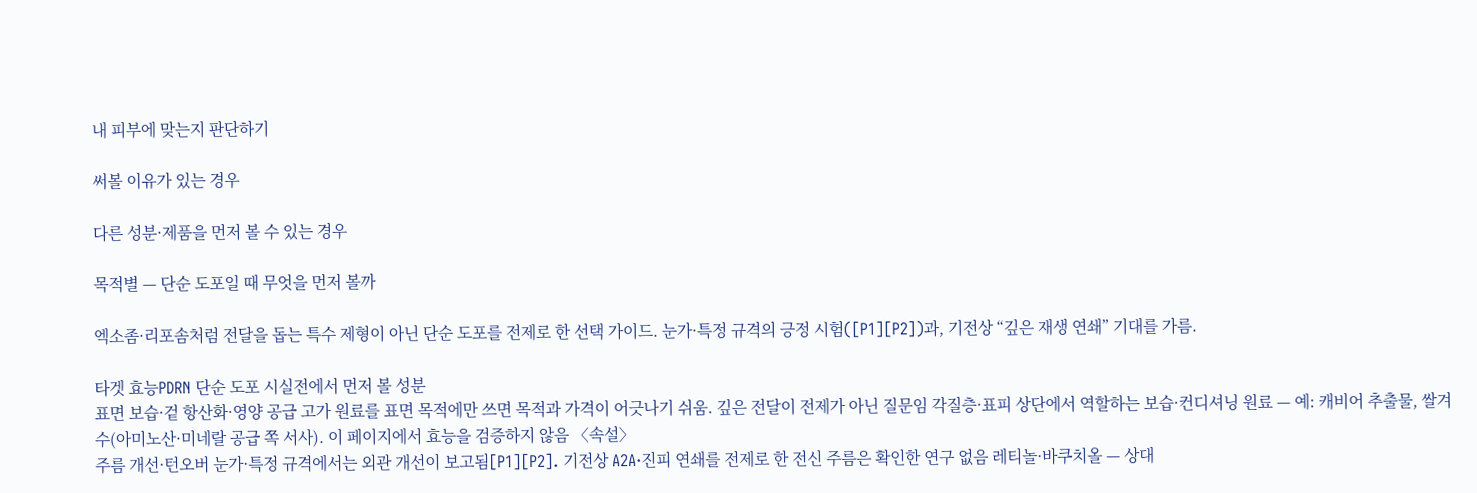내 피부에 맞는지 판단하기

써볼 이유가 있는 경우

다른 성분·제품을 먼저 볼 수 있는 경우

목적별 — 단순 도포일 때 무엇을 먼저 볼까

엑소좀·리포솜처럼 전달을 돕는 특수 제형이 아닌 단순 도포를 전제로 한 선택 가이드. 눈가·특정 규격의 긍정 시험([P1][P2])과, 기전상 “깊은 재생 연쇄” 기대를 가름.

타겟 효능PDRN 단순 도포 시실전에서 먼저 볼 성분
표면 보습·겉 항산화·영양 공급 고가 원료를 표면 목적에만 쓰면 목적과 가격이 어긋나기 쉬움. 깊은 전달이 전제가 아닌 질문임 각질층·표피 상단에서 역할하는 보습·컨디셔닝 원료 — 예: 캐비어 추출물, 쌀겨수(아미노산·미네랄 공급 쪽 서사). 이 페이지에서 효능을 검증하지 않음 〈속설〉
주름 개선·턴오버 눈가·특정 규격에서는 외관 개선이 보고됨[P1][P2]. 기전상 A2A·진피 연쇄를 전제로 한 전신 주름은 확인한 연구 없음 레티놀·바쿠치올 — 상대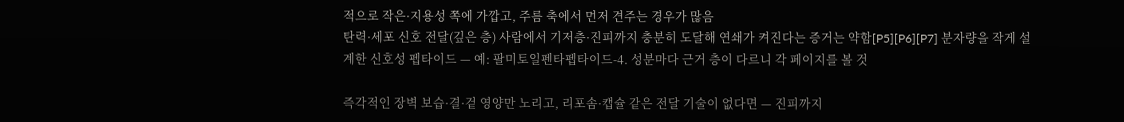적으로 작은·지용성 쪽에 가깝고, 주름 축에서 먼저 견주는 경우가 많음
탄력·세포 신호 전달(깊은 층) 사람에서 기저층·진피까지 충분히 도달해 연쇄가 켜진다는 증거는 약함[P5][P6][P7] 분자량을 작게 설계한 신호성 펩타이드 — 예: 팔미토일펜타펩타이드-4. 성분마다 근거 층이 다르니 각 페이지를 볼 것

즉각적인 장벽 보습·결·겉 영양만 노리고, 리포솜·캡슐 같은 전달 기술이 없다면 — 진피까지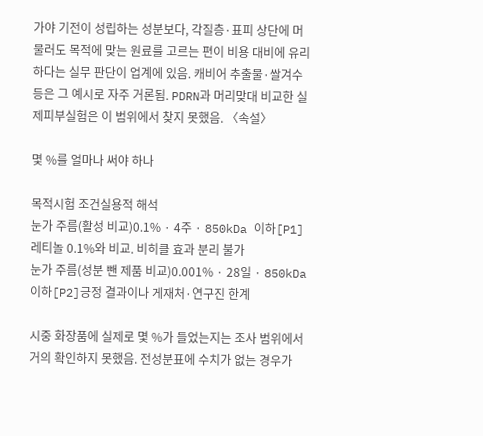가야 기전이 성립하는 성분보다, 각질층·표피 상단에 머물러도 목적에 맞는 원료를 고르는 편이 비용 대비에 유리하다는 실무 판단이 업계에 있음. 캐비어 추출물·쌀겨수 등은 그 예시로 자주 거론됨. PDRN과 머리맞대 비교한 실제피부실험은 이 범위에서 찾지 못했음. 〈속설〉

몇 %를 얼마나 써야 하나

목적시험 조건실용적 해석
눈가 주름(활성 비교)0.1% · 4주 · 850kDa 이하[P1]레티놀 0.1%와 비교. 비히클 효과 분리 불가
눈가 주름(성분 뺀 제품 비교)0.001% · 28일 · 850kDa 이하[P2]긍정 결과이나 게재처·연구진 한계

시중 화장품에 실제로 몇 %가 들었는지는 조사 범위에서 거의 확인하지 못했음. 전성분표에 수치가 없는 경우가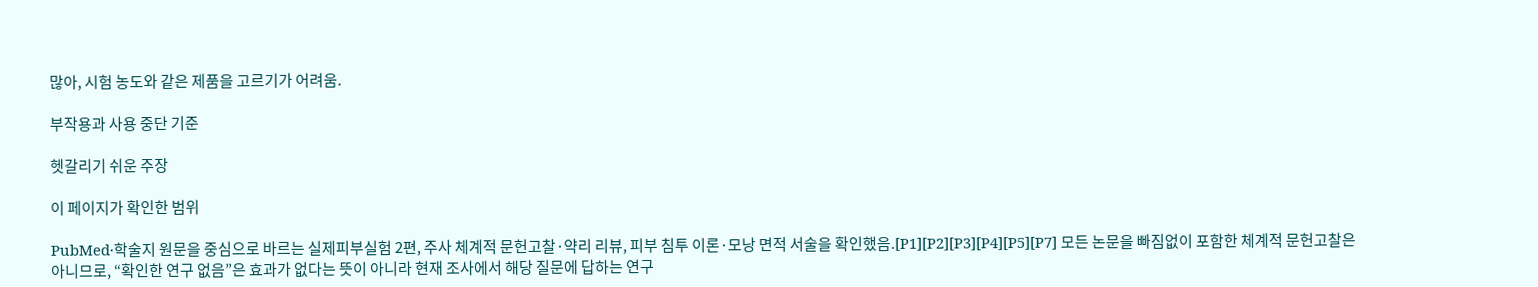많아, 시험 농도와 같은 제품을 고르기가 어려움.

부작용과 사용 중단 기준

헷갈리기 쉬운 주장

이 페이지가 확인한 범위

PubMed·학술지 원문을 중심으로 바르는 실제피부실험 2편, 주사 체계적 문헌고찰·약리 리뷰, 피부 침투 이론·모낭 면적 서술을 확인했음.[P1][P2][P3][P4][P5][P7] 모든 논문을 빠짐없이 포함한 체계적 문헌고찰은 아니므로, “확인한 연구 없음”은 효과가 없다는 뜻이 아니라 현재 조사에서 해당 질문에 답하는 연구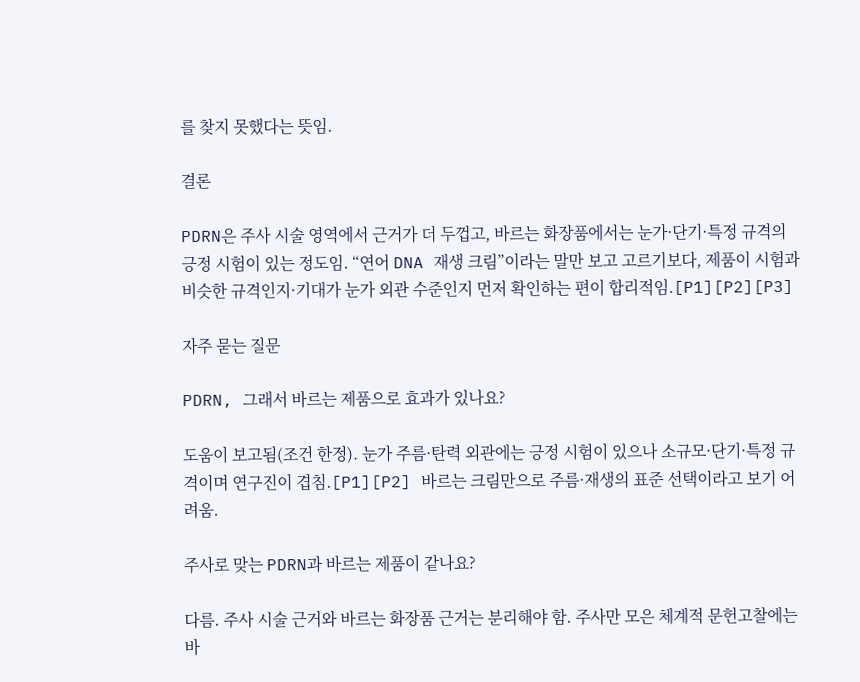를 찾지 못했다는 뜻임.

결론

PDRN은 주사 시술 영역에서 근거가 더 두껍고, 바르는 화장품에서는 눈가·단기·특정 규격의 긍정 시험이 있는 정도임. “연어 DNA 재생 크림”이라는 말만 보고 고르기보다, 제품이 시험과 비슷한 규격인지·기대가 눈가 외관 수준인지 먼저 확인하는 편이 합리적임.[P1][P2][P3]

자주 묻는 질문

PDRN, 그래서 바르는 제품으로 효과가 있나요?

도움이 보고됨(조건 한정). 눈가 주름·탄력 외관에는 긍정 시험이 있으나 소규모·단기·특정 규격이며 연구진이 겹침.[P1][P2] 바르는 크림만으로 주름·재생의 표준 선택이라고 보기 어려움.

주사로 맞는 PDRN과 바르는 제품이 같나요?

다름. 주사 시술 근거와 바르는 화장품 근거는 분리해야 함. 주사만 모은 체계적 문헌고찰에는 바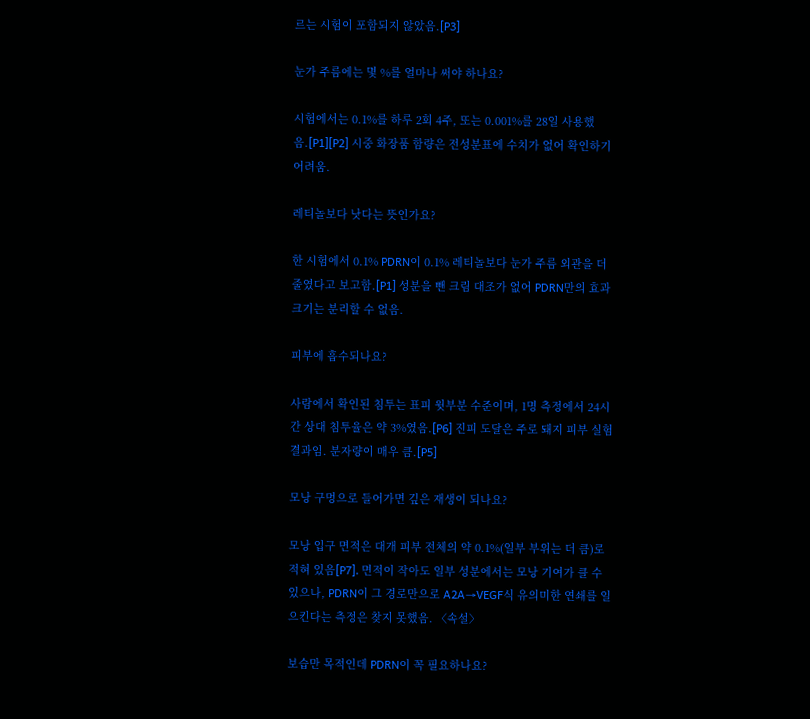르는 시험이 포함되지 않았음.[P3]

눈가 주름에는 몇 %를 얼마나 써야 하나요?

시험에서는 0.1%를 하루 2회 4주, 또는 0.001%를 28일 사용했음.[P1][P2] 시중 화장품 함량은 전성분표에 수치가 없어 확인하기 어려움.

레티놀보다 낫다는 뜻인가요?

한 시험에서 0.1% PDRN이 0.1% 레티놀보다 눈가 주름 외관을 더 줄였다고 보고함.[P1] 성분을 뺀 크림 대조가 없어 PDRN만의 효과 크기는 분리할 수 없음.

피부에 흡수되나요?

사람에서 확인된 침투는 표피 윗부분 수준이며, 1명 측정에서 24시간 상대 침투율은 약 3%였음.[P6] 진피 도달은 주로 돼지 피부 실험 결과임. 분자량이 매우 큼.[P5]

모낭 구멍으로 들어가면 깊은 재생이 되나요?

모낭 입구 면적은 대개 피부 전체의 약 0.1%(일부 부위는 더 큼)로 적혀 있음[P7]. 면적이 작아도 일부 성분에서는 모낭 기여가 클 수 있으나, PDRN이 그 경로만으로 A2A→VEGF식 유의미한 연쇄를 일으킨다는 측정은 찾지 못했음. 〈속설〉

보습만 목적인데 PDRN이 꼭 필요하나요?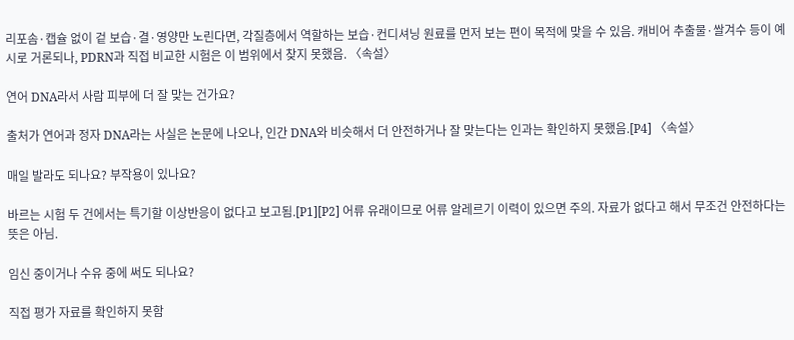리포솜·캡슐 없이 겉 보습·결·영양만 노린다면, 각질층에서 역할하는 보습·컨디셔닝 원료를 먼저 보는 편이 목적에 맞을 수 있음. 캐비어 추출물·쌀겨수 등이 예시로 거론되나, PDRN과 직접 비교한 시험은 이 범위에서 찾지 못했음. 〈속설〉

연어 DNA라서 사람 피부에 더 잘 맞는 건가요?

출처가 연어과 정자 DNA라는 사실은 논문에 나오나, 인간 DNA와 비슷해서 더 안전하거나 잘 맞는다는 인과는 확인하지 못했음.[P4] 〈속설〉

매일 발라도 되나요? 부작용이 있나요?

바르는 시험 두 건에서는 특기할 이상반응이 없다고 보고됨.[P1][P2] 어류 유래이므로 어류 알레르기 이력이 있으면 주의. 자료가 없다고 해서 무조건 안전하다는 뜻은 아님.

임신 중이거나 수유 중에 써도 되나요?

직접 평가 자료를 확인하지 못함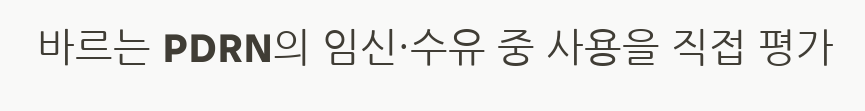바르는 PDRN의 임신·수유 중 사용을 직접 평가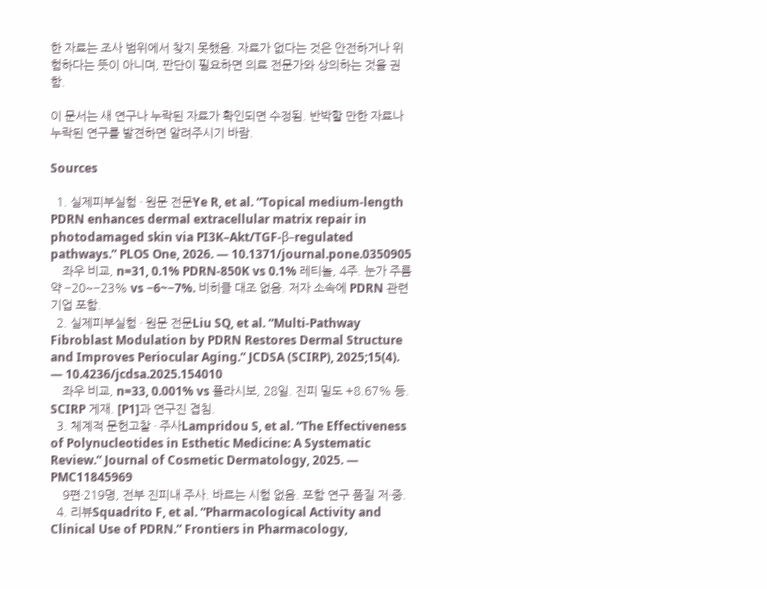한 자료는 조사 범위에서 찾지 못했음. 자료가 없다는 것은 안전하거나 위험하다는 뜻이 아니며, 판단이 필요하면 의료 전문가와 상의하는 것을 권함.

이 문서는 새 연구나 누락된 자료가 확인되면 수정됨. 반박할 만한 자료나 누락된 연구를 발견하면 알려주시기 바람.

Sources

  1. 실제피부실험 · 원문 전문Ye R, et al. “Topical medium-length PDRN enhances dermal extracellular matrix repair in photodamaged skin via PI3K–Akt/TGF-β–regulated pathways.” PLOS One, 2026. — 10.1371/journal.pone.0350905
    좌우 비교, n=31, 0.1% PDRN-850K vs 0.1% 레티놀, 4주. 눈가 주름 약 −20~−23% vs −6~−7%. 비히클 대조 없음. 저자 소속에 PDRN 관련 기업 포함.
  2. 실제피부실험 · 원문 전문Liu SQ, et al. “Multi-Pathway Fibroblast Modulation by PDRN Restores Dermal Structure and Improves Periocular Aging.” JCDSA (SCIRP), 2025;15(4). — 10.4236/jcdsa.2025.154010
    좌우 비교, n=33, 0.001% vs 플라시보, 28일. 진피 밀도 +8.67% 등. SCIRP 게재. [P1]과 연구진 겹침.
  3. 체계적 문헌고찰 · 주사Lampridou S, et al. “The Effectiveness of Polynucleotides in Esthetic Medicine: A Systematic Review.” Journal of Cosmetic Dermatology, 2025. — PMC11845969
    9편·219명, 전부 진피내 주사. 바르는 시험 없음. 포함 연구 품질 저·중.
  4. 리뷰Squadrito F, et al. “Pharmacological Activity and Clinical Use of PDRN.” Frontiers in Pharmacology,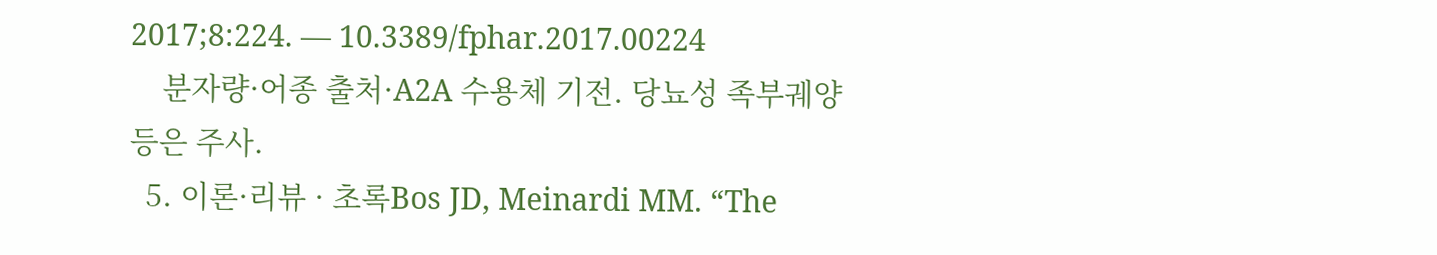2017;8:224. — 10.3389/fphar.2017.00224
    분자량·어종 출처·A2A 수용체 기전. 당뇨성 족부궤양 등은 주사.
  5. 이론·리뷰 · 초록Bos JD, Meinardi MM. “The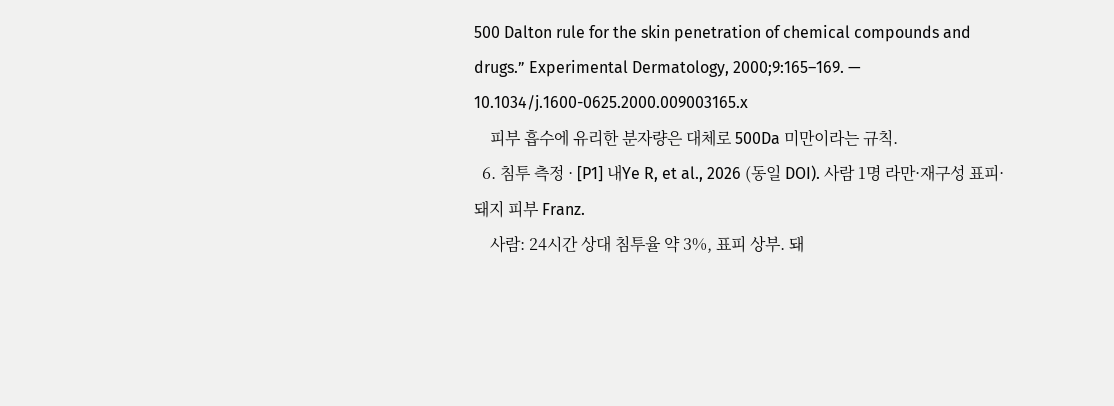500 Dalton rule for the skin penetration of chemical compounds and drugs.” Experimental Dermatology, 2000;9:165–169. — 10.1034/j.1600-0625.2000.009003165.x
    피부 흡수에 유리한 분자량은 대체로 500Da 미만이라는 규칙.
  6. 침투 측정 · [P1] 내Ye R, et al., 2026 (동일 DOI). 사람 1명 라만·재구성 표피·돼지 피부 Franz.
    사람: 24시간 상대 침투율 약 3%, 표피 상부. 돼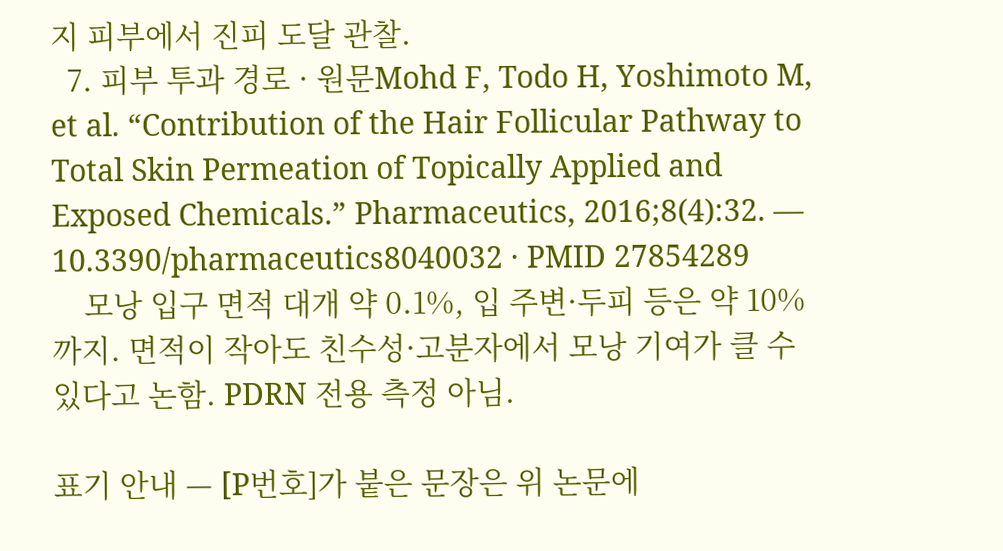지 피부에서 진피 도달 관찰.
  7. 피부 투과 경로 · 원문Mohd F, Todo H, Yoshimoto M, et al. “Contribution of the Hair Follicular Pathway to Total Skin Permeation of Topically Applied and Exposed Chemicals.” Pharmaceutics, 2016;8(4):32. — 10.3390/pharmaceutics8040032 · PMID 27854289
    모낭 입구 면적 대개 약 0.1%, 입 주변·두피 등은 약 10%까지. 면적이 작아도 친수성·고분자에서 모낭 기여가 클 수 있다고 논함. PDRN 전용 측정 아님.

표기 안내 — [P번호]가 붙은 문장은 위 논문에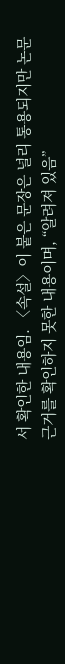서 확인한 내용임. 〈속설〉이 붙은 문장은 널리 통용되지만 논문 근거를 확인하지 못한 내용이며, “알려져 있음”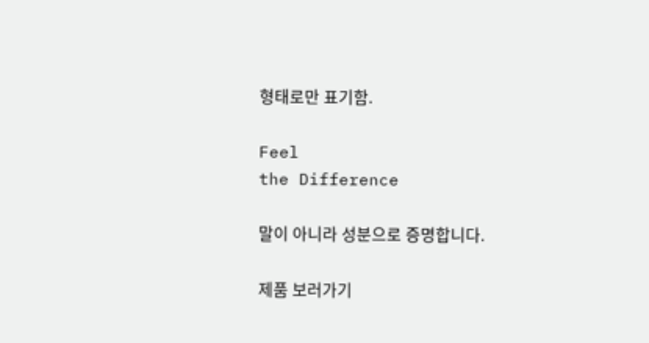형태로만 표기함.

Feel
the Difference

말이 아니라 성분으로 증명합니다.

제품 보러가기